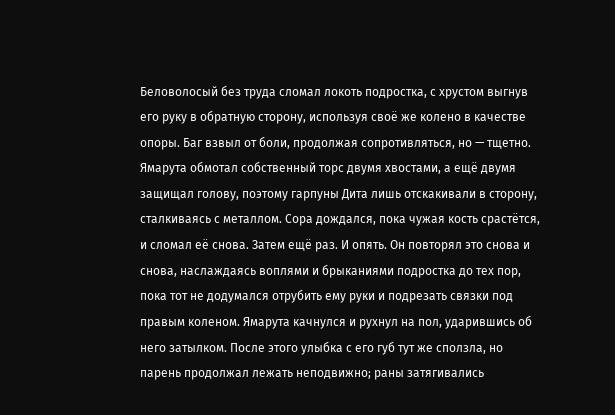Беловолосый без труда сломал локоть подростка, с хрустом выгнув его руку в обратную сторону, используя своё же колено в качестве опоры. Баг взвыл от боли, продолжая сопротивляться, но — тщетно. Ямарута обмотал собственный торс двумя хвостами, а ещё двумя защищал голову, поэтому гарпуны Дита лишь отскакивали в сторону, сталкиваясь с металлом. Сора дождался, пока чужая кость срастётся, и сломал её снова. Затем ещё раз. И опять. Он повторял это снова и снова, наслаждаясь воплями и брыканиями подростка до тех пор, пока тот не додумался отрубить ему руки и подрезать связки под правым коленом. Ямарута качнулся и рухнул на пол, ударившись об него затылком. После этого улыбка с его губ тут же сползла, но парень продолжал лежать неподвижно; раны затягивались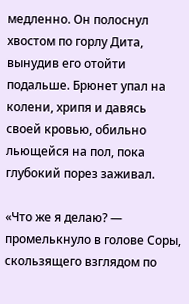медленно. Он полоснул хвостом по горлу Дита, вынудив его отойти подальше. Брюнет упал на колени, хрипя и давясь своей кровью, обильно льющейся на пол, пока глубокий порез заживал.

«Что же я делаю? — промелькнуло в голове Соры, скользящего взглядом по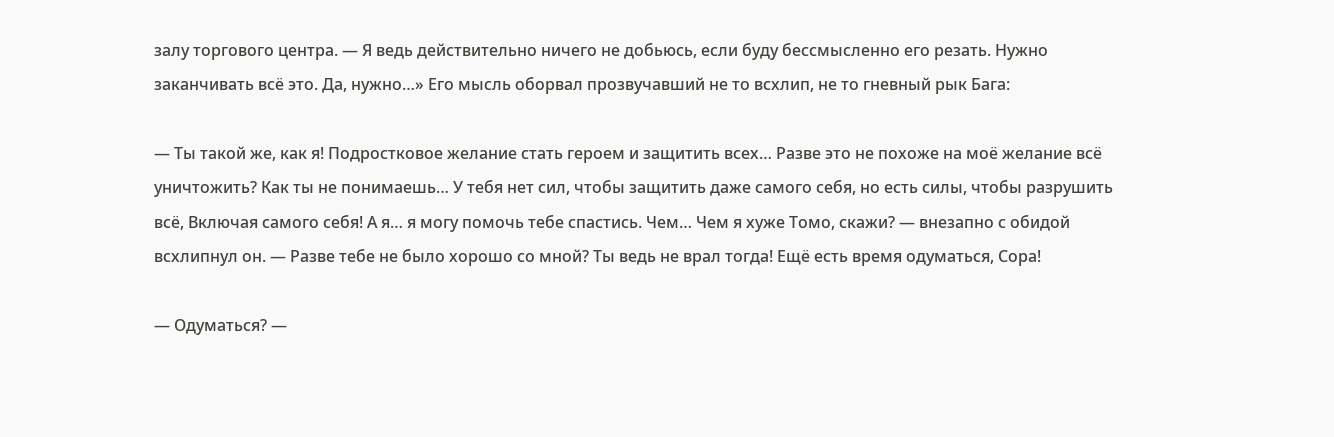залу торгового центра. — Я ведь действительно ничего не добьюсь, если буду бессмысленно его резать. Нужно заканчивать всё это. Да, нужно…» Его мысль оборвал прозвучавший не то всхлип, не то гневный рык Бага:

— Ты такой же, как я! Подростковое желание стать героем и защитить всех… Разве это не похоже на моё желание всё уничтожить? Как ты не понимаешь… У тебя нет сил, чтобы защитить даже самого себя, но есть силы, чтобы разрушить всё, Включая самого себя! А я… я могу помочь тебе спастись. Чем… Чем я хуже Томо, скажи? — внезапно с обидой всхлипнул он. — Разве тебе не было хорошо со мной? Ты ведь не врал тогда! Ещё есть время одуматься, Сора!

— Одуматься? —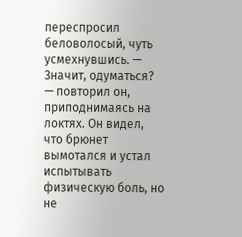переспросил беловолосый, чуть усмехнувшись. — Значит, одуматься? — повторил он, приподнимаясь на локтях. Он видел, что брюнет вымотался и устал испытывать физическую боль, но не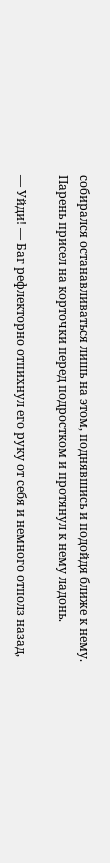собирался останавливаться лишь на этом, поднявшись и подойдя ближе к нему. Парень присел на корточки перед подростком и протянул к нему ладонь.

— Уйди! — Баг рефлекторно отпихнул его руку от себя и немного отполз назад,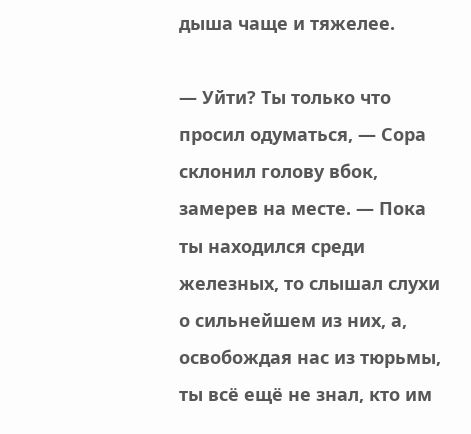дыша чаще и тяжелее.

— Уйти? Ты только что просил одуматься, — Сора склонил голову вбок, замерев на месте. — Пока ты находился среди железных, то слышал слухи о сильнейшем из них, а, освобождая нас из тюрьмы, ты всё ещё не знал, кто им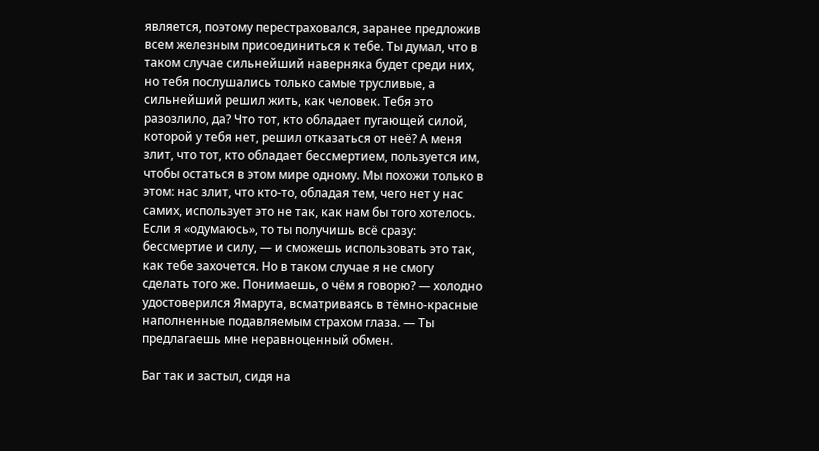является, поэтому перестраховался, заранее предложив всем железным присоединиться к тебе. Ты думал, что в таком случае сильнейший наверняка будет среди них, но тебя послушались только самые трусливые, а сильнейший решил жить, как человек. Тебя это разозлило, да? Что тот, кто обладает пугающей силой, которой у тебя нет, решил отказаться от неё? А меня злит, что тот, кто обладает бессмертием, пользуется им, чтобы остаться в этом мире одному. Мы похожи только в этом: нас злит, что кто-то, обладая тем, чего нет у нас самих, использует это не так, как нам бы того хотелось. Если я «одумаюсь», то ты получишь всё сразу: бессмертие и силу, — и сможешь использовать это так, как тебе захочется. Но в таком случае я не смогу сделать того же. Понимаешь, о чём я говорю? — холодно удостоверился Ямарута, всматриваясь в тёмно-красные наполненные подавляемым страхом глаза. — Ты предлагаешь мне неравноценный обмен.

Баг так и застыл, сидя на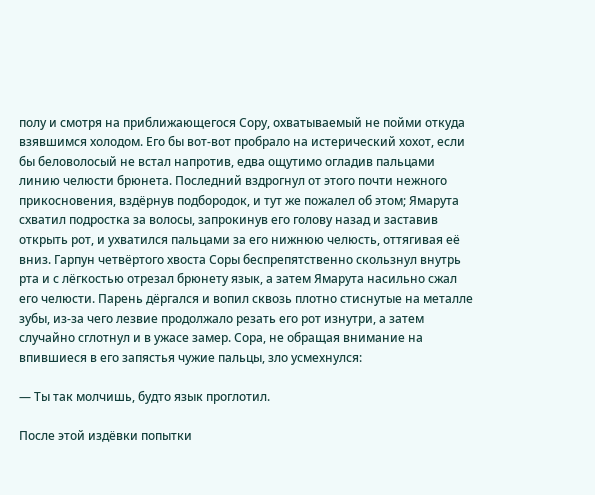полу и смотря на приближающегося Сору, охватываемый не пойми откуда взявшимся холодом. Его бы вот-вот пробрало на истерический хохот, если бы беловолосый не встал напротив, едва ощутимо огладив пальцами линию челюсти брюнета. Последний вздрогнул от этого почти нежного прикосновения, вздёрнув подбородок, и тут же пожалел об этом; Ямарута схватил подростка за волосы, запрокинув его голову назад и заставив открыть рот, и ухватился пальцами за его нижнюю челюсть, оттягивая её вниз. Гарпун четвёртого хвоста Соры беспрепятственно скользнул внутрь рта и с лёгкостью отрезал брюнету язык, а затем Ямарута насильно сжал его челюсти. Парень дёргался и вопил сквозь плотно стиснутые на металле зубы, из-за чего лезвие продолжало резать его рот изнутри, а затем случайно сглотнул и в ужасе замер. Сора, не обращая внимание на впившиеся в его запястья чужие пальцы, зло усмехнулся:

— Ты так молчишь, будто язык проглотил.

После этой издёвки попытки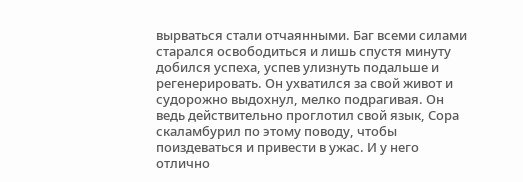вырваться стали отчаянными. Баг всеми силами старался освободиться и лишь спустя минуту добился успеха, успев улизнуть подальше и регенерировать. Он ухватился за свой живот и судорожно выдохнул, мелко подрагивая. Он ведь действительно проглотил свой язык, Сора скаламбурил по этому поводу, чтобы поиздеваться и привести в ужас. И у него отлично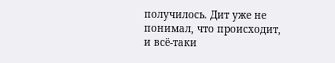получилось. Дит уже не понимал, что происходит, и всё-таки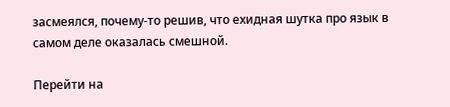засмеялся, почему-то решив, что ехидная шутка про язык в самом деле оказалась смешной.

Перейти на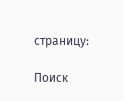страницу:

Поиск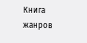Книга жанров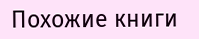Похожие книги